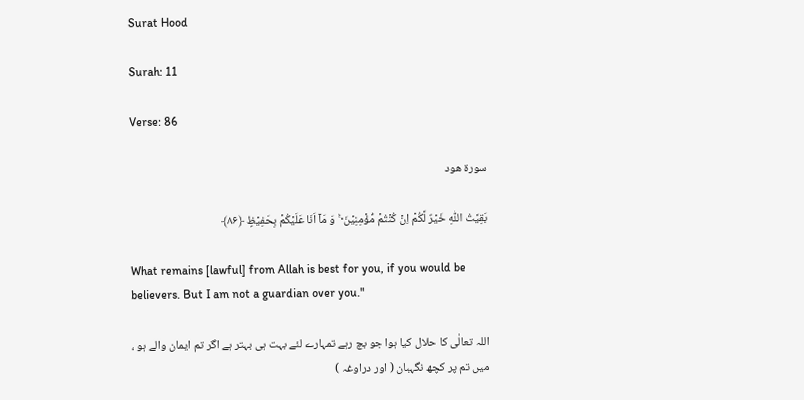Surat Hood

Surah: 11

Verse: 86

سورة هود

بَقِیَّتُ اللّٰہِ خَیۡرٌ لَّکُمۡ اِنۡ کُنۡتُمۡ مُّؤۡمِنِیۡنَ ۬ ۚ وَ مَاۤ اَنَا عَلَیۡکُمۡ بِحَفِیۡظٍ ﴿۸۶﴾

What remains [lawful] from Allah is best for you, if you would be believers. But I am not a guardian over you."

اللہ تعالٰی کا حلال کیا ہوا جو بچ رہے تمہارے لئے بہت ہی بہتر ہے اگر تم ایمان والے ہو ، میں تم پر کچھ نگہبان ( اور دراوغہ )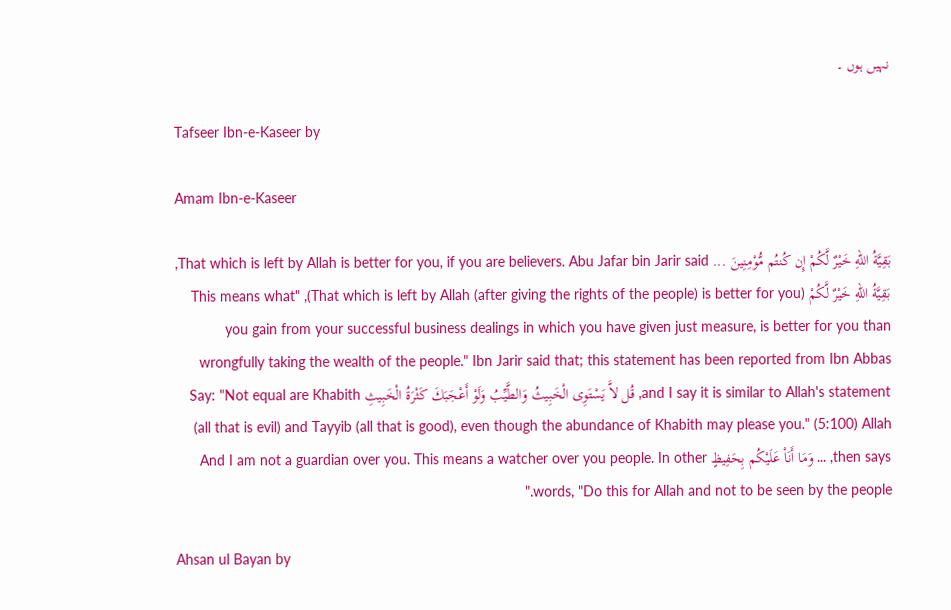نہیں ہوں ۔

Tafseer Ibn-e-Kaseer by

Amam Ibn-e-Kaseer

بَقِيَّةُ اللّهِ خَيْرٌ لَّكُمْ إِن كُنتُم مُّوْمِنِينَ ... That which is left by Allah is better for you, if you are believers. Abu Jafar bin Jarir said, بَقِيَّةُ اللّهِ خَيْرٌ لَّكُمْ (That which is left by Allah (after giving the rights of the people) is better for you), "This means what you gain from your successful business dealings in which you have given just measure, is better for you than wrongfully taking the wealth of the people." Ibn Jarir said that; this statement has been reported from Ibn Abbas and I say it is similar to Allah's statement, قُل لاَّ يَسْتَوِى الْخَبِيثُ وَالطَّيِّبُ وَلَوْ أَعْجَبَكَ كَثْرَةُ الْخَبِيثِ Say: "Not equal are Khabith (all that is evil) and Tayyib (all that is good), even though the abundance of Khabith may please you." (5:100) Allah then says, ... وَمَا أَنَاْ عَلَيْكُم بِحَفِيظٍ And I am not a guardian over you. This means a watcher over you people. In other words, "Do this for Allah and not to be seen by the people."

Ahsan ul Bayan by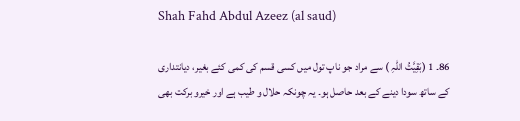Shah Fahd Abdul Azeez (al saud)

86۔ 1 (بَقِیَّتُ اللّٰہِ ) سے مراد جو ناپ تول میں کسی قسم کی کمی کئے بغیر، دیانتداری کے ساتھ سودا دینے کے بعد حاصل ہو۔ یہ چونکہ حلال و طیب ہے اور خیرو برکت بھی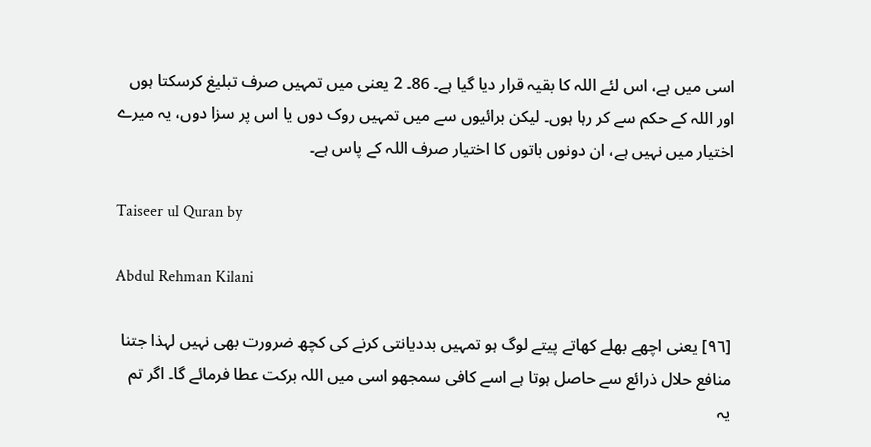اسی میں ہے، اس لئے اللہ کا بقیہ قرار دیا گیا ہے۔ 86۔ 2 یعنی میں تمہیں صرف تبلیغ کرسکتا ہوں اور اللہ کے حکم سے کر رہا ہوں۔ لیکن برائیوں سے میں تمہیں روک دوں یا اس پر سزا دوں، یہ میرے اختیار میں نہیں ہے، ان دونوں باتوں کا اختیار صرف اللہ کے پاس ہے۔

Taiseer ul Quran by

Abdul Rehman Kilani

[٩٦] یعنی اچھے بھلے کھاتے پیتے لوگ ہو تمہیں بددیانتی کرنے کی کچھ ضرورت بھی نہیں لہذا جتنا منافع حلال ذرائع سے حاصل ہوتا ہے اسے کافی سمجھو اسی میں اللہ برکت عطا فرمائے گا۔ اگر تم یہ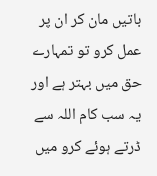باتیں مان کر ان پر عمل کرو تو تمہارے حق میں بہتر ہے اور یہ سب کام اللہ سے ڈرتے ہوئے کرو میں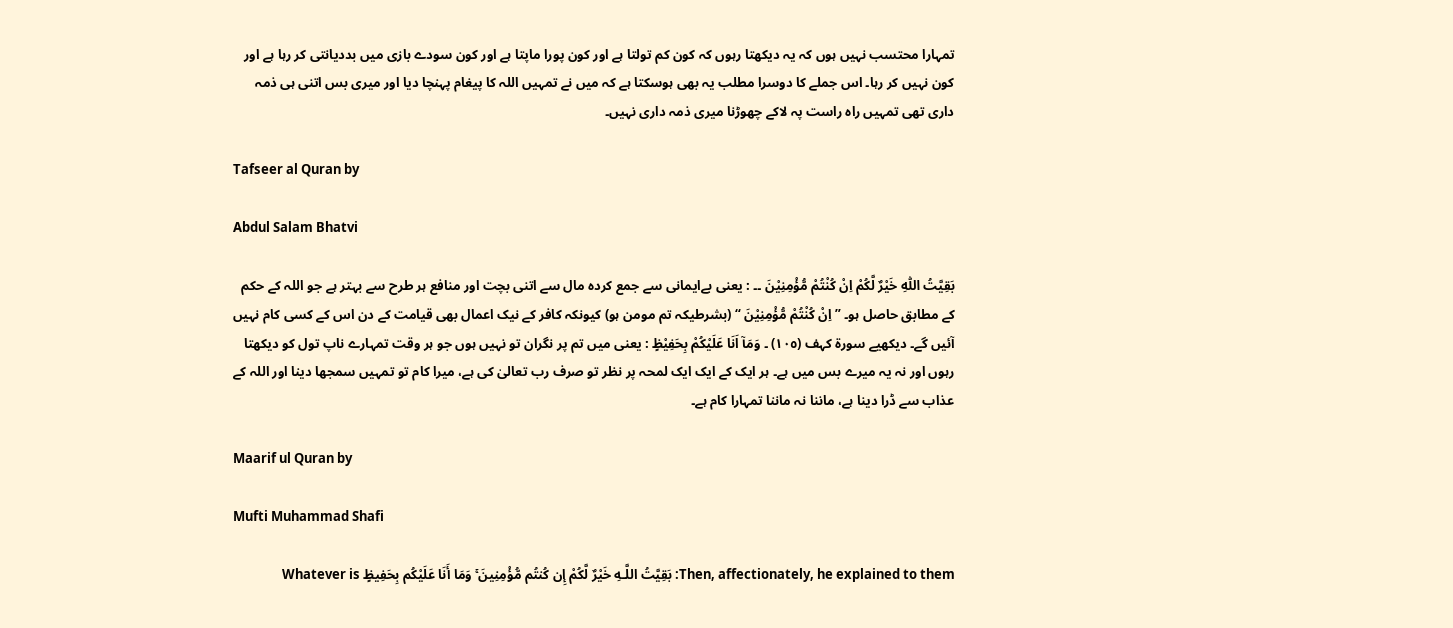تمہارا محتسب نہیں ہوں کہ یہ دیکھتا رہوں کہ کون کم تولتا ہے اور کون پورا ماپتا ہے اور کون سودے بازی میں بددیانتی کر رہا ہے اور کون نہیں کر رہا۔ اس جملے کا دوسرا مطلب یہ بھی ہوسکتا ہے کہ میں نے تمہیں اللہ کا پیغام پہنچا دیا اور میری بس اتنی ہی ذمہ داری تھی تمہیں راہ راست پہ لاکے چھوڑنا میری ذمہ داری نہیں۔

Tafseer al Quran by

Abdul Salam Bhatvi

بَقِيَّتُ اللّٰهِ خَيْرٌ لَّكُمْ اِنْ كُنْتُمْ مُّؤْمِنِيْنَ ۔۔ : یعنی بےایمانی سے جمع کردہ مال سے اتنی بچت اور منافع ہر طرح سے بہتر ہے جو اللہ کے حکم کے مطابق حاصل ہو۔ ” اِنْ كُنْتُمْ مُّؤْمِنِيْنَ “ (بشرطیکہ تم مومن ہو) کیونکہ کافر کے نیک اعمال بھی قیامت کے دن اس کے کسی کام نہیں آئیں گے۔ دیکھیے سورة کہف (١٠٥) ۔ وَمَآ اَنَا عَلَيْكُمْ بِحَفِيْظٍ : یعنی میں تم پر نگران تو نہیں ہوں جو ہر وقت تمہارے ناپ تول کو دیکھتا رہوں اور نہ یہ میرے بس میں ہے۔ ہر ایک کے ایک ایک لمحہ پر نظر تو صرف رب تعالیٰ کی ہے، میرا کام تو تمہیں سمجھا دینا اور اللہ کے عذاب سے ڈرا دینا ہے، ماننا نہ ماننا تمہارا کام ہے۔

Maarif ul Quran by

Mufti Muhammad Shafi

Then, affectionately, he explained to them: بَقِيَّتُ اللَّـهِ خَيْرٌ‌ لَّكُمْ إِن كُنتُم مُّؤْمِنِينَ ۚ وَمَا أَنَا عَلَيْكُم بِحَفِيظٍ Whatever is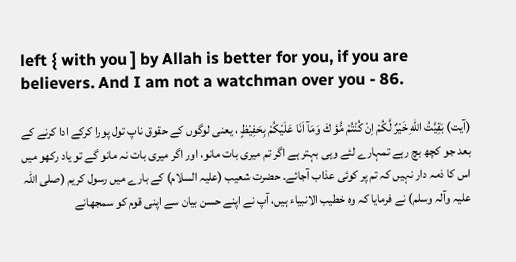left { with you ] by Allah is better for you, if you are believers. And I am not a watchman over you - 86.

(آیت) بَقِيَّتُ اللّٰهِ خَيْرٌ لَّكُمْ اِنْ كُنْتُمْ مُّؤ ڬ وَمَآ اَنَا عَلَيْكُمْ بِحَفِيْظٍ ، یعنی لوگوں کے حقوق ناپ تول پورا کرکے ادا کرنے کے بعد جو کچھ بچ رہے تمہارے لئے وہی بہتر ہے اگر تم میری بات مانو، اور اگر میری بات نہ مانو گے تو یاد رکھو میں اس کا ذمہ دار نہیں کہ تم پر کوئی عذاب آجائے۔ حضرت شعیب (علیہ السلام) کے بارے میں رسول کریم (صلی اللہ علیہ وآلہ وسلم) نے فرمایا کہ وہ خطیب الانبیاء ہیں، آپ نے اپنے حسن بیان سے اپنی قوم کو سمجھانے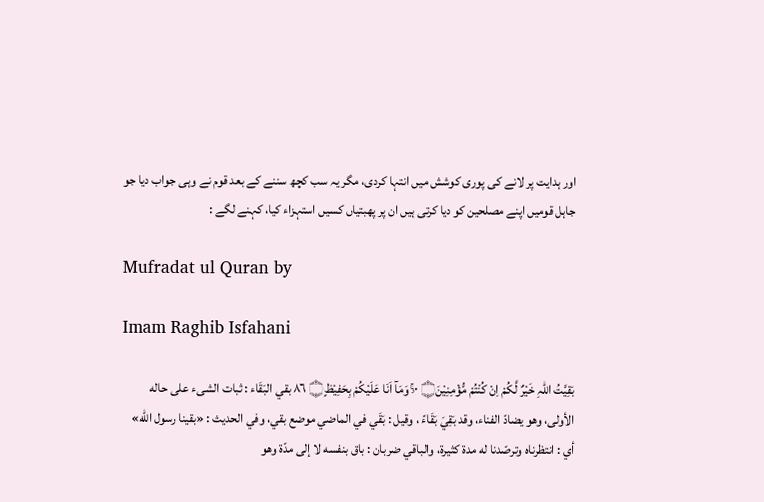اور ہدایت پر لانے کی پوری کوشش میں انتہا کردی، مگر یہ سب کچھ سننے کے بعد قوم نے وہی جواب دیا جو جاہل قومیں اپنے مصلحین کو دیا کرتی ہیں ان پر پھبتیاں کسیں استہزاء کیا، کہنے لگے :

Mufradat ul Quran by

Imam Raghib Isfahani

بَقِيَّتُ اللہِ خَيْرٌ لَّكُمْ اِنْ كُنْتُمْ مُّؤْمِنِيْنَ۝ ٠ۥۚ وَمَآ اَنَا عَلَيْكُمْ بِحَفِيْظٍ۝ ٨٦ بقي البَقَاء : ثبات الشیء علی حاله الأولی، وهو يضادّ الفناء، وقد بَقِيَ بَقَاءً ، وقیل : بَقَي في الماضي موضع بقي، وفي الحدیث : «بقینا رسول الله» أي : انتظرناه وترصّدنا له مدة كثيرة، والباقي ضربان : باق بنفسه لا إلى مدّة وهو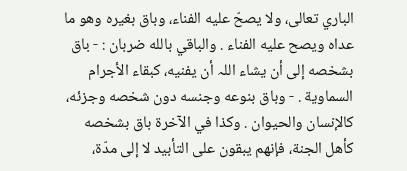الباري تعالی، ولا يصحّ عليه الفناء، وباق بغیره وهو ما عداه ويصح عليه الفناء . والباقي بالله ضربان : - باق بشخصه إلى أن يشاء اللہ أن يفنيه، کبقاء الأجرام السماوية . - وباق بنوعه وجنسه دون شخصه وجزئه، كالإنسان والحیوان . وكذا في الآخرة باق بشخصه كأهل الجنة، فإنهم يبقون علی التأبيد لا إلى مدّة،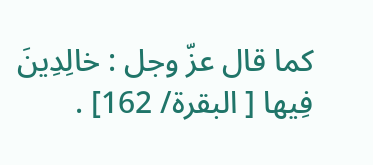كما قال عزّ وجل : خالِدِينَ فِيها [ البقرة/ 162] .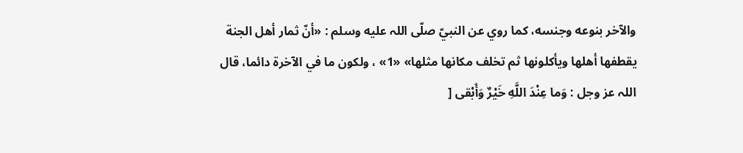والآخر بنوعه وجنسه، كما روي عن النبيّ صلّى اللہ عليه وسلم : «أنّ ثمار أهل الجنة يقطفها أهلها ويأکلونها ثم تخلف مکانها مثلها» «1» ، ولکون ما في الآخرة دائما، قال اللہ عز وجل : وَما عِنْدَ اللَّهِ خَيْرٌ وَأَبْقى [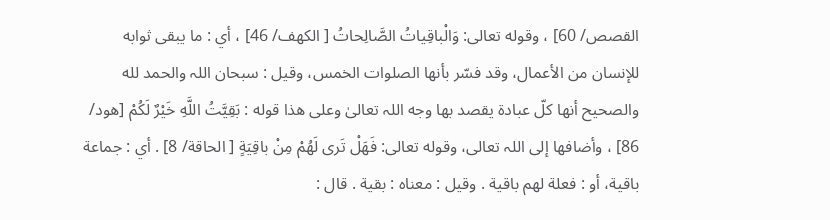القصص/ 60] ، وقوله تعالی: وَالْباقِياتُ الصَّالِحاتُ [ الكهف/ 46] ، أي : ما يبقی ثوابه للإنسان من الأعمال، وقد فسّر بأنها الصلوات الخمس، وقیل : سبحان اللہ والحمد لله والصحیح أنها كلّ عبادة يقصد بها وجه اللہ تعالیٰ وعلی هذا قوله : بَقِيَّتُ اللَّهِ خَيْرٌ لَكُمْ [هود/ 86] ، وأضافها إلى اللہ تعالی، وقوله تعالی: فَهَلْ تَرى لَهُمْ مِنْ باقِيَةٍ [ الحاقة/ 8] . أي : جماعة باقية، أو : فعلة لهم باقية . وقیل : معناه : بقية . قال :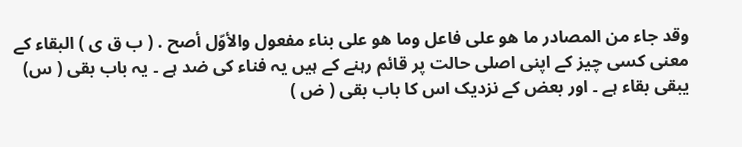وقد جاء من المصادر ما هو علی فاعل وما هو علی بناء مفعول والأوّل أصح . ( ب ق ی ) البقاء کے معنی کسی چیز کے اپنی اصلی حالت پر قائم رہنے کے ہیں یہ فناء کی ضد ہے ۔ یہ باب بقی ( س) یبقی بقاء ہے ۔ اور بعض کے نزدیک اس کا باب بقی ( ض )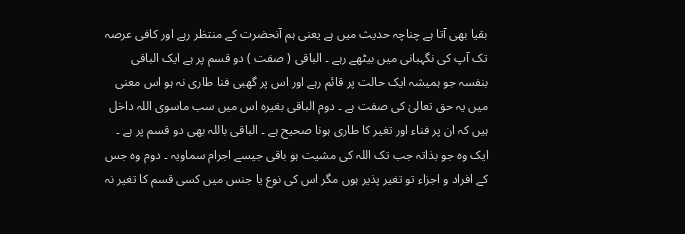بقیا بھی آتا ہے چناچہ حدیث میں ہے یعنی ہم آنحضرت کے منتظر رہے اور کافی عرصہ تک آپ کی نگہبانی میں بیٹھے رہے ۔ الباقی ( صفت ) دو قسم پر ہے ایک الباقی بنفسہ جو ہمیشہ ایک حالت پر قائم رہے اور اس پر گھبی فنا طاری نہ ہو اس معنی میں یہ حق تعالیٰ کی صفت ہے ۔ دوم الباقی بغیرہ اس میں سب ماسوی اللہ داخل ہیں کہ ان پر فناء اور تغیر کا طاری ہونا صحیح ہے ۔ الباقی باللہ بھی دو قسم پر ہے ۔ ایک وہ جو بذاتہ جب تک اللہ کی مشیت ہو باقی جیسے اجرام سماویہ ۔ دوم وہ جس کے افراد و اجزاء تو تغیر پذیر ہوں مگر اس کی نوع یا جنس میں کسی قسم کا تغیر نہ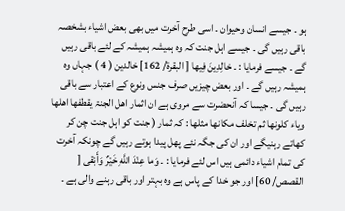ہو ۔ جیسے انسان وحیوان ۔ اسی طرح آخرت میں بھی بعض اشیاء بشخصہ باقی رہیں گی ۔ جیسے اہل جنت کہ وہ ہمیشہ ہمیشہ کے لئے باقی رہیں گے ۔ جیسے فرمایا : ۔ خالِدِينَ فِيها [ البقرة/ 162] خالدین ( 4 ) جہاں وہ ہمیشہ رہیں گے ۔ اور بعض چیزیں صرف جنس ونوع کے اعتبار سے باقی رہیں گی ۔ جیسا کہ آنحضرت سے مروی ہے ان اثمار اھل الجنۃ یقطفھا اھلھا ویاء کلونھا ثم تخلف مکانھا مثلھا : کہ ثمار ( جنت کو اہل جنت چن کر کھاتے رہنیگے اور ان کی جگہ نئے پھل پیدا ہوتے رہیں گے چونکہ آخرت کی تمام اشیاء دائمی ہیں اس لئے فرمایا : ۔ وَما عِنْدَ اللَّهِ خَيْرٌ وَأَبْقى [ القصص/ 60] اور جو خدا کے پاس ہے وہ بہتر اور باقی رہنے والی ہے ۔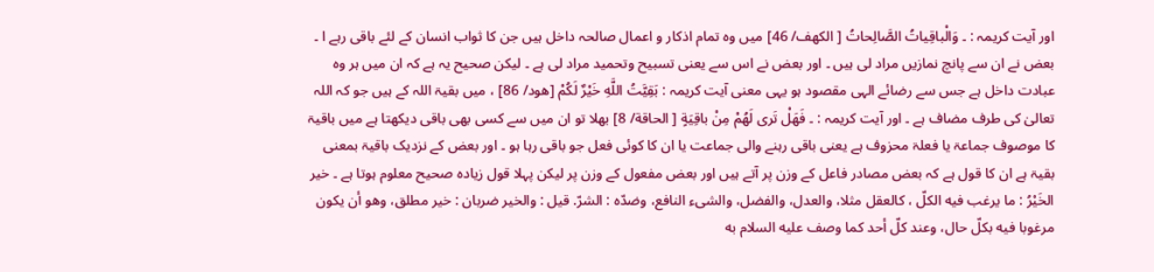اور آیت کریمہ : ۔ وَالْباقِياتُ الصَّالِحاتُ [ الكهف/ 46] میں وہ تمام اذکار و اعمال صالحہ داخل ہیں جن کا ثواب انسان کے لئے باقی رہے ا ۔ بعض نے ان سے پانچ نمازیں مراد لی ہیں ۔ اور بعض نے اس سے یعنی تسبیح وتحمید مراد لی ہے ۔ لیکن صحیح یہ ہے کہ ان میں ہر وہ عبادت داخل ہے جس سے رضائے الہی مقصود ہو یہی معنی آیت کریمہ : بَقِيَّتُ اللَّهِ خَيْرٌ لَكُمْ [هود/ 86] ، میں بقیۃ اللہ کے ہیں جو کہ اللہ تعالیٰ کی طرف مضاف ہے ۔ اور آیت کریمہ : ۔ فَهَلْ تَرى لَهُمْ مِنْ باقِيَةٍ [ الحاقة/ 8] بھلا تو ان میں سے کسی بھی باقی دیکھتا ہے میں باقیۃ کا موصوف جماعۃ یا فعلۃ محزوف ہے یعنی باقی رہنے والی جماعت یا ان کا کوئی فعل جو باقی رہا ہو ۔ اور بعض کے نزدیک باقیۃ بمعنی بقیۃ ہے ان کا قول ہے کہ بعض مصادر فاعل کے وزن پر آتے ہیں اور بعض مفعول کے وزن پر لیکن پہلا قول زیادہ صحیح معلوم ہوتا ہے ۔ خير الخَيْرُ : ما يرغب فيه الكلّ ، کالعقل مثلا، والعدل، والفضل، والشیء النافع، وضدّه : الشرّ. قيل : والخیر ضربان : خير مطلق، وهو أن يكون مرغوبا فيه بكلّ حال، وعند کلّ أحد کما وصف عليه السلام به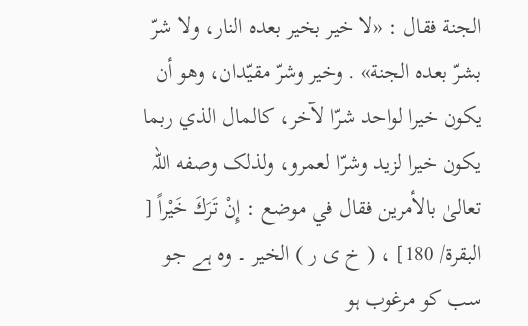الجنة فقال : «لا خير بخیر بعده النار، ولا شرّ بشرّ بعده الجنة» . وخیر وشرّ مقيّدان، وهو أن يكون خيرا لواحد شرّا لآخر، کالمال الذي ربما يكون خيرا لزید وشرّا لعمرو، ولذلک وصفه اللہ تعالیٰ بالأمرین فقال في موضع : إِنْ تَرَكَ خَيْراً [ البقرة/ 180] ، ( خ ی ر ) الخیر ۔ وہ ہے جو سب کو مرغوب ہو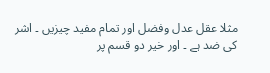مثلا عقل عدل وفضل اور تمام مفید چیزیں ۔ اشر کی ضد ہے ۔ اور خیر دو قسم پر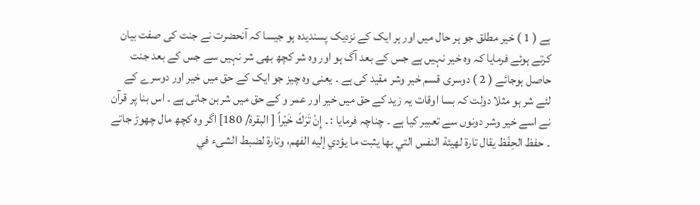ہے ( 1 ) خیر مطلق جو ہر حال میں اور ہر ایک کے نزدیک پسندیدہ ہو جیسا کہ آنحضرت نے جنت کی صفت بیان کرتے ہوئے فرمایا کہ وہ خیر نہیں ہے جس کے بعد آگ ہو اور وہ شر کچھ بھی شر نہیں سے جس کے بعد جنت حاصل ہوجائے ( 2 ) دوسری قسم خیر وشر مقید کی ہے ۔ یعنی وہ چیز جو ایک کے حق میں خیر اور دوسرے کے لئے شر ہو مثلا دولت کہ بسا اوقات یہ زید کے حق میں خیر اور عمر و کے حق میں شربن جاتی ہے ۔ اس بنا پر قرآن نے اسے خیر وشر دونوں سے تعبیر کیا ہے ۔ چناچہ فرمایا : ۔ إِنْ تَرَكَ خَيْراً [ البقرة/ 180] اگر وہ کچھ مال چھوڑ جاتے ۔ حفظ الحِفْظ يقال تارة لهيئة النفس التي بها يثبت ما يؤدي إليه الفهم، وتارة لضبط الشیء في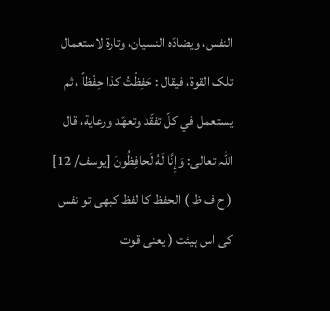النفس، ويضادّه النسیان، وتارة لاستعمال تلک القوة، فيقال : حَفِظْتُ كذا حِفْظاً ، ثم يستعمل في كلّ تفقّد وتعهّد ورعاية، قال اللہ تعالی: وَإِنَّا لَهُ لَحافِظُونَ [يوسف/ 12] ( ح ف ظ ) الحفظ کا لفظ کبھی تو نفس کی اس ہیئت ( یعنی قوت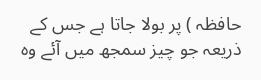حافظہ ) پر بولا جاتا ہے جس کے ذریعہ جو چیز سمجھ میں آئے وہ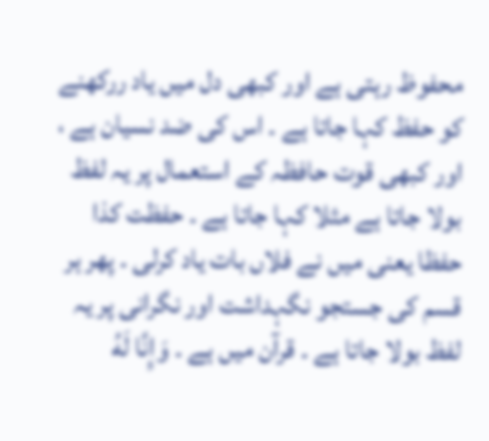محفوظ رہتی ہے اور کبھی دل میں یاد ررکھنے کو حفظ کہا جاتا ہے ۔ اس کی ضد نسیان ہے ، اور کبھی قوت حافظہ کے استعمال پر یہ لفظ بولا جاتا ہے مثلا کہا جاتا ہے ۔ حفظت کذا حفظا یعنی میں نے فلاں بات یاد کرلی ۔ پھر ہر قسم کی جستجو نگہداشت اور نگرانی پر یہ لفظ بولا جاتا ہے ۔ قرآن میں ہے ۔ وَإِنَّا لَهُ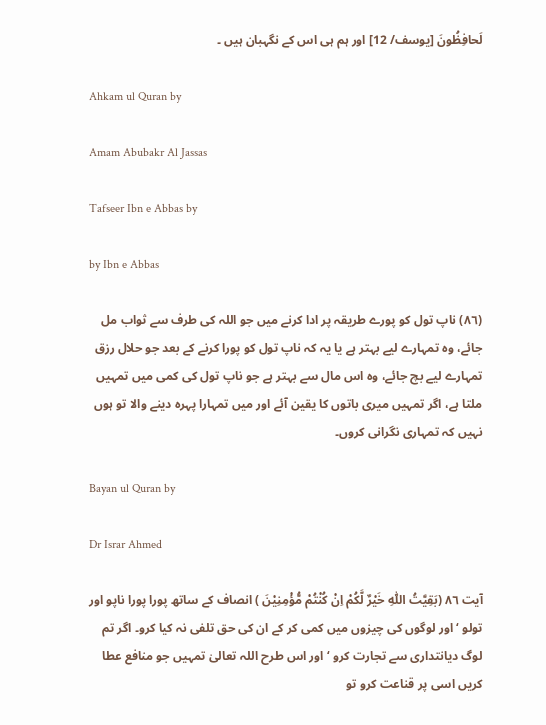لَحافِظُونَ [يوسف/ 12] اور ہم ہی اس کے نگہبان ہیں ۔

Ahkam ul Quran by

Amam Abubakr Al Jassas

Tafseer Ibn e Abbas by

by Ibn e Abbas

(٨٦) ناپ تول کو پورے طریقہ پر ادا کرنے میں جو اللہ کی طرف سے ثواب مل جائے، وہ تمہارے لیے بہتر ہے یا یہ کہ ناپ تول کو پورا کرنے کے بعد جو حلال رزق تمہارے لیے بچ جائے، وہ اس مال سے بہتر ہے جو ناپ تول کی کمی میں تمہیں ملتا ہے، اگر تمہیں میری باتوں کا یقین آئے اور میں تمہارا پہرہ دینے والا تو ہوں نہیں کہ تمہاری نگرانی کروں۔

Bayan ul Quran by

Dr Israr Ahmed

آیت ٨٦ (بَقِيَّتُ اللّٰهِ خَيْرٌ لَّكُمْ اِنْ كُنْتُمْ مُّؤْمِنِيْنَ ) انصاف کے ساتھ پورا پورا ناپو اور تولو ‘ اور لوگوں کی چیزوں میں کمی کر کے ان کی حق تلفی نہ کیا کرو۔ اگر تم لوگ دیانتداری سے تجارت کرو ‘ اور اس طرح اللہ تعالیٰ تمہیں جو منافع عطا کریں اسی پر قناعت کرو تو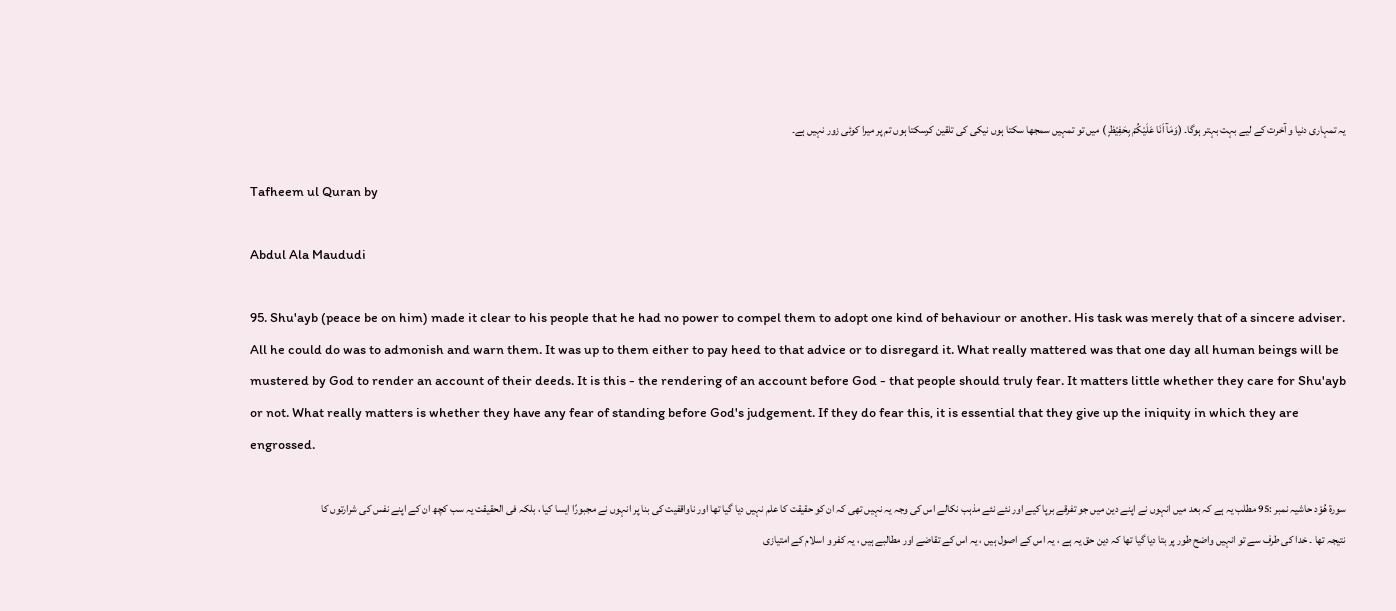یہ تمہاری دنیا و آخرت کے لیے بہت بہتر ہوگا۔ (وَمَآ اَنَا عَلَیْکُمْ بِحَفِیْظٍ ) میں تو تمہیں سمجھا سکتا ہوں نیکی کی تلقین کرسکتا ہوں تم پر میرا کوئی زور نہیں ہے۔

Tafheem ul Quran by

Abdul Ala Maududi

95. Shu'ayb (peace be on him) made it clear to his people that he had no power to compel them to adopt one kind of behaviour or another. His task was merely that of a sincere adviser. All he could do was to admonish and warn them. It was up to them either to pay heed to that advice or to disregard it. What really mattered was that one day all human beings will be mustered by God to render an account of their deeds. It is this - the rendering of an account before God - that people should truly fear. It matters little whether they care for Shu'ayb or not. What really matters is whether they have any fear of standing before God's judgement. If they do fear this, it is essential that they give up the iniquity in which they are engrossed.

سورة هُوْد حاشیہ نمبر :95 مطلب یہ ہے کہ بعد میں انہوں نے اپنے دین میں جو تفرقے برپا کیے اور نئے نئے مذہب نکالے اس کی وجہ یہ نہیں تھی کہ ان کو حقیقت کا علم نہیں دیا گیا تھا اور ناواقفیت کی بنا پر انہوں نے مجبورًا ایسا کیا ، بلکہ فی الحقیقت یہ سب کچھ ان کے اپنے نفس کی شرارتوں کا نتیجہ تھا ۔ خدا کی طرف سے تو انہیں واضح طور پر بتا دیا گیا تھا کہ دین حق یہ ہے ، یہ اس کے اصول ہیں ، یہ اس کے تقاضے اور مطالبے ہیں ، یہ کفر و اسلام کے امتیازی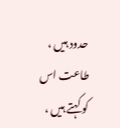حدود ہیں ، طاعت اس کو کہتے ہیں ،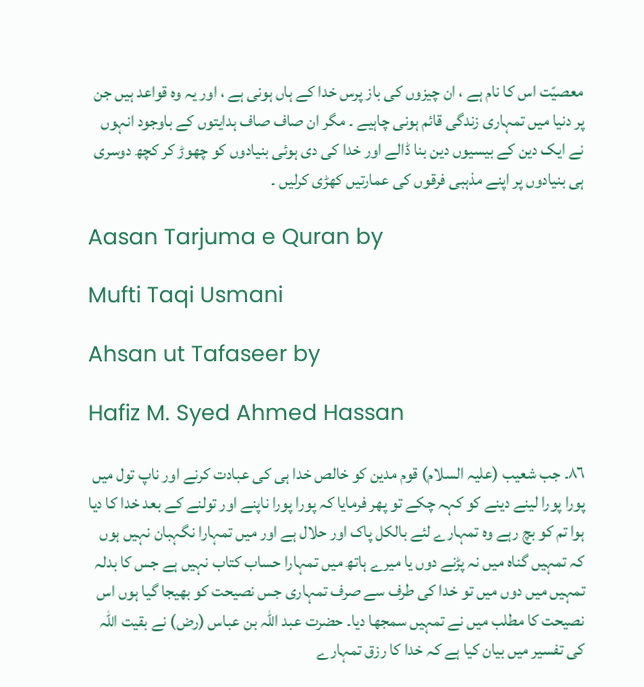معصیّت اس کا نام ہے ، ان چیزوں کی باز پرس خدا کے ہاں ہونی ہے ، اور یہ وہ قواعد ہیں جن پر دنیا میں تمہاری زندگی قائم ہونی چاہیے ۔ مگر ان صاف صاف ہدایتوں کے باوجود انہوں نے ایک دین کے بیسیوں دین بنا ڈالے اور خدا کی دی ہوئی بنیادوں کو چھوڑ کر کچھ دوسری ہی بنیادوں پر اپنے مذہبی فرقوں کی عمارتیں کھڑی کرلیں ۔

Aasan Tarjuma e Quran by

Mufti Taqi Usmani

Ahsan ut Tafaseer by

Hafiz M. Syed Ahmed Hassan

٨٦۔ جب شعیب (علیہ السلام) قوم مدین کو خالص خدا ہی کی عبادت کرنے اور ناپ تول میں پورا پورا لینے دینے کو کہہ چکے تو پھر فرمایا کہ پورا پورا ناپنے اور تولنے کے بعد خدا کا دیا ہوا تم کو بچ رہے وہ تمہارے لئے بالکل پاک اور حلال ہے اور میں تمہارا نگہبان نہیں ہوں کہ تمہیں گناہ میں نہ پڑنے دوں یا میرے ہاتھ میں تمہارا حساب کتاب نہیں ہے جس کا بدلہ تمہیں میں دوں میں تو خدا کی طرف سے صرف تمہاری جس نصیحت کو بھیجا گیا ہوں اس نصیحت کا مطلب میں نے تمہیں سمجھا دیا۔ حضرت عبد اللہ بن عباس (رض) نے بقیت اللہ کی تفسیر میں بیان کیا ہے کہ خدا کا رزق تمہارے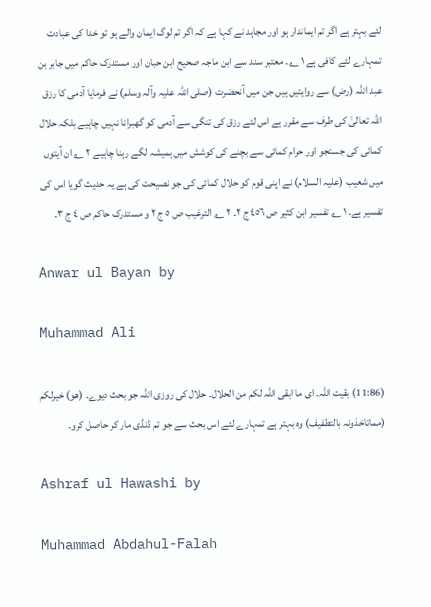لئے بہتر ہے اگر تم ایماندار ہو اور مجاہد نے کہا ہے کہ اگر تم لوگ ایمان والے ہو تو خدا کی عبادت تمہارے لئے کافی ہے ١ ؎۔ معتبر سند سے ابن ماجہ صحیح ابن حبان اور مستدرک حاکم میں جابر بن عبد اللہ (رض) سے روایتیں ہیں جن میں آنحضرت (صلی اللہ علیہ وآلہ وسلم) نے فرمایا آدمی کا رزق اللہ تعالیٰ کی طرف سے مقرر ہے اس لئے رزق کی تنگی سے آدمی کو گھبرانا نہیں چاہیے بلکہ حلال کمائی کی جستجو اور حرام کمائی سے بچنے کی کوشش میں ہمیشہ لگے رہنا چاہیے ٢ ؎ ان آیتوں میں شعیب (علیہ السلام) نے اپنی قوم کو حلال کمائی کی جو نصیحت کی ہے یہ حدیث گویا اس کی تفسیر ہے۔ ١ ؎ تفسیر ابن کثیر ص ٤٥٦ ج ٢۔ ٢ ؎ الترغیب ص ٥ ج ٢ و مستدرک حاکم ص ٤ ج ٣۔

Anwar ul Bayan by

Muhammad Ali

(11:86) بقیت اللہ۔ ای ما ابقی اللہ لکم من الحلال۔ حلال کی روزی اللہ جو بحث دیوے۔ (ھو) خیرلکم (مماتاخذونہ بالتطفیف) وہ بہتر ہے تمہارے لئے اس بحث سے جو تم ڈنڈی مار کر حاصل کرو۔

Ashraf ul Hawashi by

Muhammad Abdahul-Falah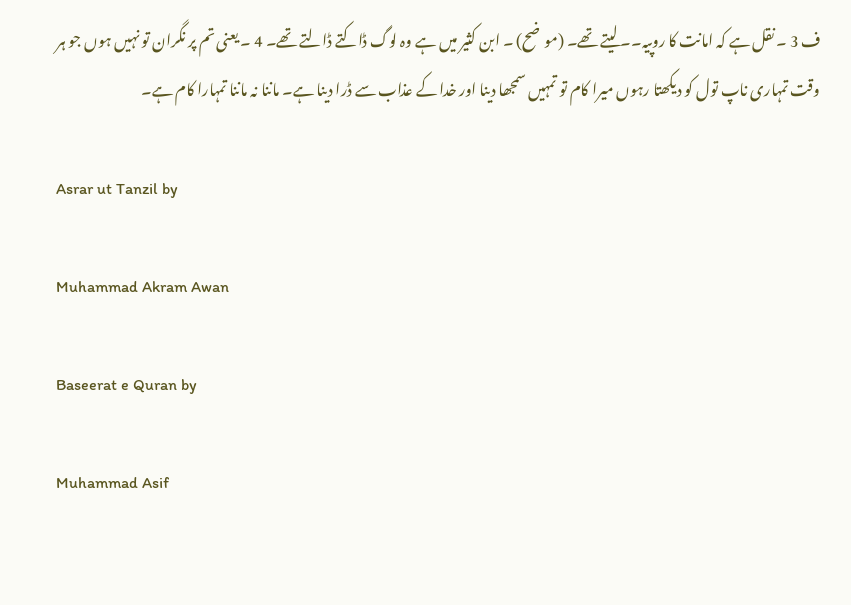ف 3 ۔ نقل ہے کہ امانت کا روپیہ۔۔ لیتے تھے۔ (موضح) ۔ ابن کثیر میں ہے وہ لوگ ڈاکتے ڈالتے تھے۔ 4 ۔ یعنی تم پر نگران تو نہیں ہوں جو ہر وقت تمہاری ناپ تول کو دیکھتا رہوں میرا کام تو تمہیں سمجھا دینا اور خدا کے عذاب سے ڈرا دینا ہے۔ ماننا نہ ماننا تمہارا کام ہے۔

Asrar ut Tanzil by

Muhammad Akram Awan

Baseerat e Quran by

Muhammad Asif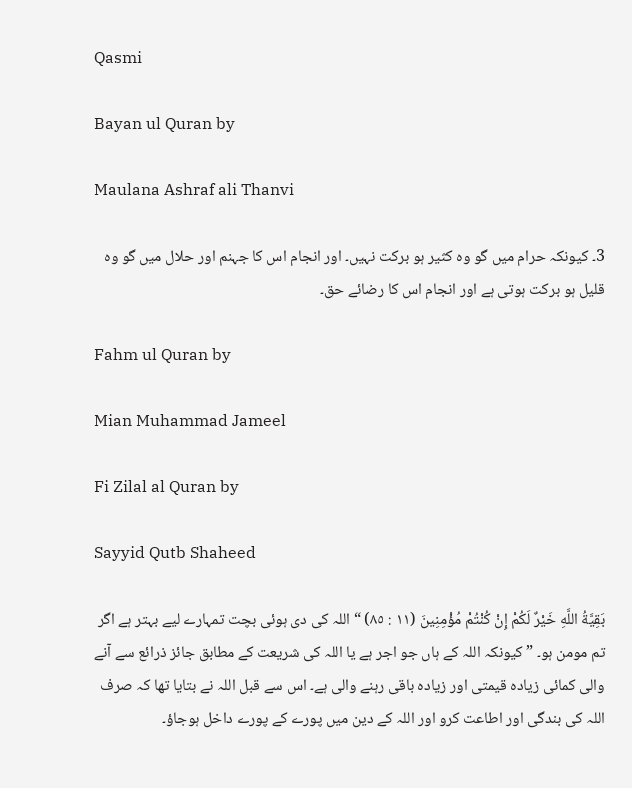Qasmi

Bayan ul Quran by

Maulana Ashraf ali Thanvi

3۔ کیونکہ حرام میں گو وہ کثیر ہو برکت نہیں۔ اور انجام اس کا جہنم اور حلال میں گو وہ قلیل ہو برکت ہوتی ہے اور انجام اس کا رضائے حق۔

Fahm ul Quran by

Mian Muhammad Jameel

Fi Zilal al Quran by

Sayyid Qutb Shaheed

بَقِيَّةُ اللَّهِ خَيْرٌ لَكُمْ إِنْ كُنْتُمْ مُؤْمِنِينَ (١١ : ٨٥) “ اللہ کی دی ہوئی بچت تمہارے لیے بہتر ہے اگر تم مومن ہو۔ ” کیونکہ اللہ کے ہاں جو اجر ہے یا اللہ کی شریعت کے مطابق جائز ذرائع سے آنے والی کمائی زیادہ قیمتی اور زیادہ باقی رہنے والی ہے۔ اس سے قبل اللہ نے بتایا تھا کہ صرف اللہ کی بندگی اور اطاعت کرو اور اللہ کے دین میں پورے کے پورے داخل ہوجاؤ۔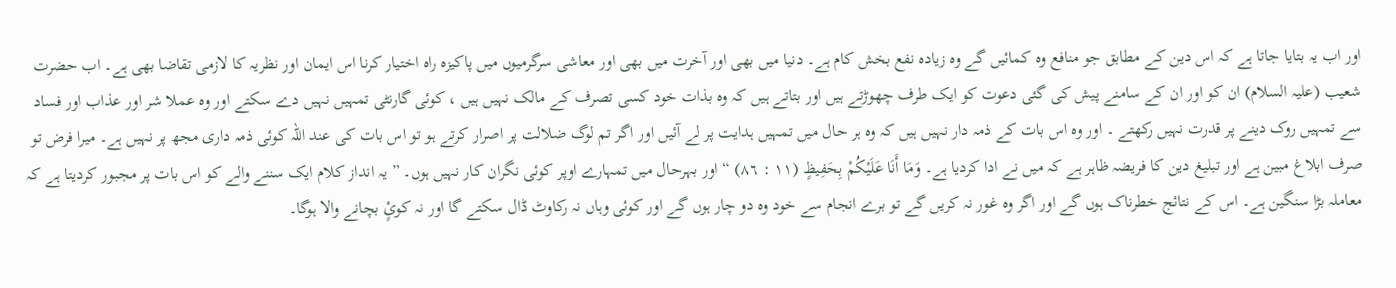اور اب یہ بتایا جاتا ہے کہ اس دین کے مطابق جو منافع وہ کمائیں گے وہ زیادہ نفع بخش کام ہے۔ دنیا میں بھی اور آخرت میں بھی اور معاشی سرگرمیوں میں پاکیزہ راہ اختیار کرنا اس ایمان اور نظریہ کا لازمی تقاضا بھی ہے۔ اب حضرت شعیب (علیہ السلام) ان کو اور ان کے سامنے پیش کی گئی دعوت کو ایک طرف چھوڑتے ہیں اور بتاتے ہیں کہ وہ بذات خود کسی تصرف کے مالک نہیں ہیں ، کوئی گارنٹی تمہیں نہیں دے سکتے اور وہ عملا شر اور عذاب اور فساد سے تمہیں روک دینے پر قدرت نہیں رکھتے ۔ اور وہ اس بات کے ذمہ دار نہیں ہیں کہ وہ ہر حال میں تمہیں ہدایت پر لے آئیں اور اگر تم لوگ ضلالت پر اصرار کرتے ہو تو اس بات کی عند اللہ کوئی ذمہ داری مجھ پر نہیں ہے۔ میرا فرض تو صرف ابلاغ مبین ہے اور تبلیغ دین کا فریضہ ظاہر ہے کہ میں نے ادا کردیا ہے۔ وَمَا أَنَا عَلَيْكُمْ بِحَفِيظٍ (١١ : ٨٦) “ اور بہرحال میں تمہارے اوپر کوئی نگران کار نہیں ہوں۔ ” یہ انداز کلام ایک سننے والے کو اس بات پر مجبور کردیتا ہے کہ معاملہ بڑا سنگین ہے۔ اس کے نتائج خطرناک ہوں گے اور اگر وہ غور نہ کریں گے تو برے انجام سے خود وہ دو چار ہوں گے اور کوئی وہاں نہ رکاوٹ ڈال سکتے گا اور نہ کوئٍ بچانے والا ہوگا۔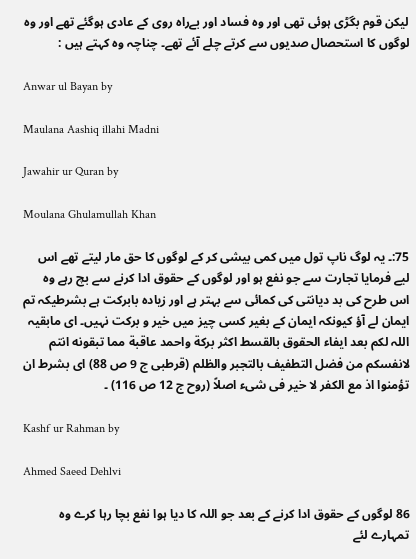لیکن قوم بگڑی ہوئی تھی اور وہ فساد اور بےراہ روی کے عادی ہوگئے تھے اور وہ لوگوں کا استحصال صدیوں سے کرتے چلے آئے تھے۔ چناچہ وہ کہتے ہیں :

Anwar ul Bayan by

Maulana Aashiq illahi Madni

Jawahir ur Quran by

Moulana Ghulamullah Khan

75:۔ یہ لوگ ناپ تول میں کمی بیشی کر کے لوگوں کا حق مار لیتے تھے اس لیے فرمایا تجارت سے جو نفع ہو اور لوگوں کے حقوق ادا کرنے سے بچ رہے وہ اس طرح کی بد دیانتی کی کمائی سے بہتر ہے اور زیادہ بابرکت ہے بشرطیکہ تم ایمان لے آؤ کیونکہ ایمان کے بغیر کسی چیز میں خیر و برکت نہیں۔ ای مابقیہ اللہ لکم بعد ایفاء الحقوق بالقسط اکثر برکة واحمد عاقبة مما تبقونه انتم لانفسکم من فضل التطفیف بالتجبر والظلم (قرطبی ج 9 ص 88) ای بشرط ان تؤمنوا اذ مع الکفر لا خیر فی شیء اصلاً (روح ج 12 ص 116) ۔

Kashf ur Rahman by

Ahmed Saeed Dehlvi

86 لوگوں کے حقوق ادا کرنے کے بعد جو اللہ کا دیا ہوا نفع بچا رہا کرے وہ تمہارے لئے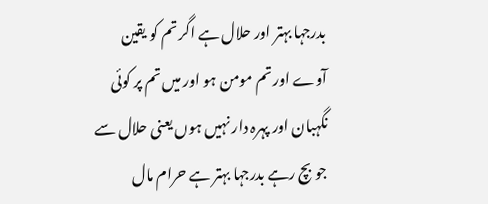بدرجہا بہتر اور حلال ہے اگر تم کو یقین آوے اور تم مومن ہو اور میں تم پر کوئی نگہبان اور پہرہ دار نہیں ہوں یعنی حلال سے جو بچ رہے بدرجہا بہتر ہے حرام مال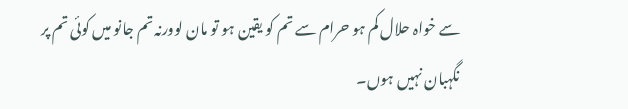سے خواہ حلال کم ہو حرام سے تم کو یقین ہو تو مان لوورنہ تم جانو میں کوئی تم پر نگہبان نہیں ہوں۔